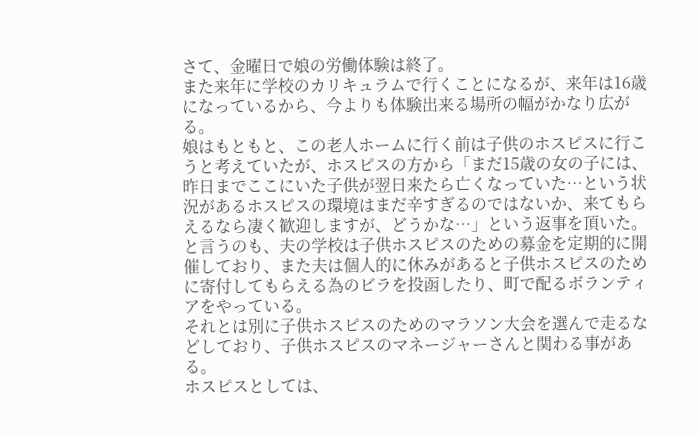さて、金曜日で娘の労働体験は終了。
また来年に学校のカリキュラムで行くことになるが、来年は16歳になっているから、今よりも体験出来る場所の幅がかなり広がる。
娘はもともと、この老人ホームに行く前は子供のホスピスに行こうと考えていたが、ホスピスの方から「まだ15歳の女の子には、昨日までここにいた子供が翌日来たら亡くなっていた…という状況があるホスピスの環境はまだ辛すぎるのではないか、来てもらえるなら凄く歓迎しますが、どうかな…」という返事を頂いた。
と言うのも、夫の学校は子供ホスピスのための募金を定期的に開催しており、また夫は個人的に休みがあると子供ホスピスのために寄付してもらえる為のビラを投函したり、町で配るボランティアをやっている。
それとは別に子供ホスピスのためのマラソン大会を選んで走るなどしており、子供ホスピスのマネージャーさんと関わる事がある。
ホスピスとしては、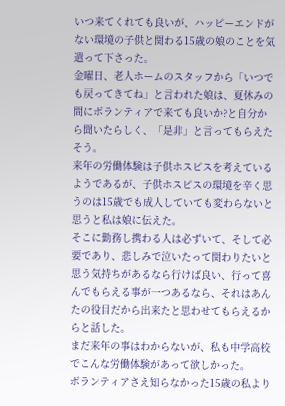いつ来てくれても良いが、ハッピーエンドがない環境の子供と関わる15歳の娘のことを気遣って下さった。
金曜日、老人ホームのスタッフから「いつでも戻ってきてね」と言われた娘は、夏休みの間にボランティアで来ても良いか?と自分から聞いたらしく、「是非」と言ってもらえたそう。
来年の労働体験は子供ホスピスを考えているようであるが、子供ホスピスの環境を辛く思うのは15歳でも成人していても変わらないと思うと私は娘に伝えた。
そこに勤務し携わる人は必ずいて、そして必要であり、悲しみで泣いたって関わりたいと思う気持ちがあるなら行けば良い、行って喜んでもらえる事が一つあるなら、それはあんたの役目だから出来たと思わせてもらえるからと話した。
まだ来年の事はわからないが、私も中学高校でこんな労働体験があって欲しかった。
ボランティアさえ知らなかった15歳の私より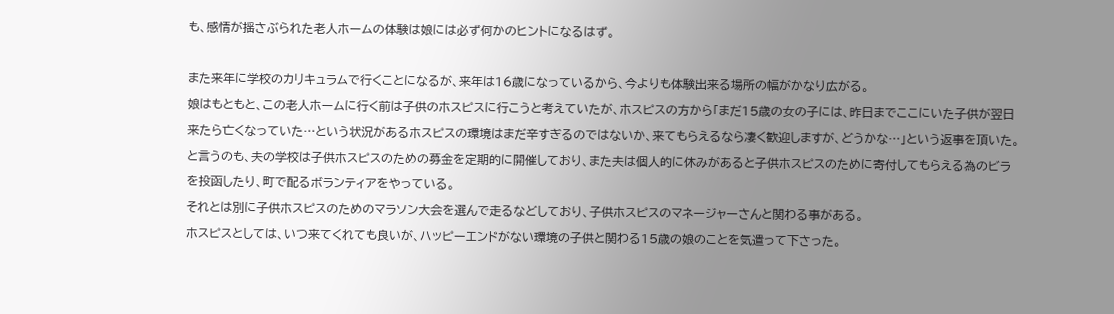も、感情が揺さぶられた老人ホームの体験は娘には必ず何かのヒントになるはず。

また来年に学校のカリキュラムで行くことになるが、来年は16歳になっているから、今よりも体験出来る場所の幅がかなり広がる。
娘はもともと、この老人ホームに行く前は子供のホスピスに行こうと考えていたが、ホスピスの方から「まだ15歳の女の子には、昨日までここにいた子供が翌日来たら亡くなっていた…という状況があるホスピスの環境はまだ辛すぎるのではないか、来てもらえるなら凄く歓迎しますが、どうかな…」という返事を頂いた。
と言うのも、夫の学校は子供ホスピスのための募金を定期的に開催しており、また夫は個人的に休みがあると子供ホスピスのために寄付してもらえる為のビラを投函したり、町で配るボランティアをやっている。
それとは別に子供ホスピスのためのマラソン大会を選んで走るなどしており、子供ホスピスのマネージャーさんと関わる事がある。
ホスピスとしては、いつ来てくれても良いが、ハッピーエンドがない環境の子供と関わる15歳の娘のことを気遣って下さった。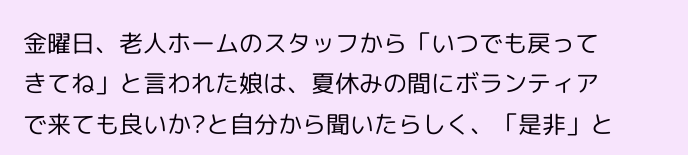金曜日、老人ホームのスタッフから「いつでも戻ってきてね」と言われた娘は、夏休みの間にボランティアで来ても良いか?と自分から聞いたらしく、「是非」と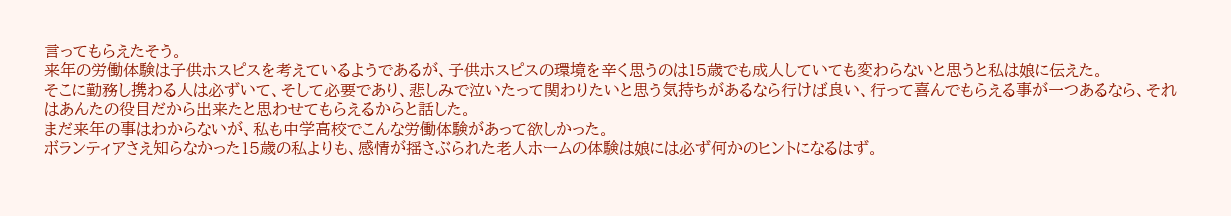言ってもらえたそう。
来年の労働体験は子供ホスピスを考えているようであるが、子供ホスピスの環境を辛く思うのは15歳でも成人していても変わらないと思うと私は娘に伝えた。
そこに勤務し携わる人は必ずいて、そして必要であり、悲しみで泣いたって関わりたいと思う気持ちがあるなら行けば良い、行って喜んでもらえる事が一つあるなら、それはあんたの役目だから出来たと思わせてもらえるからと話した。
まだ来年の事はわからないが、私も中学高校でこんな労働体験があって欲しかった。
ボランティアさえ知らなかった15歳の私よりも、感情が揺さぶられた老人ホームの体験は娘には必ず何かのヒントになるはず。